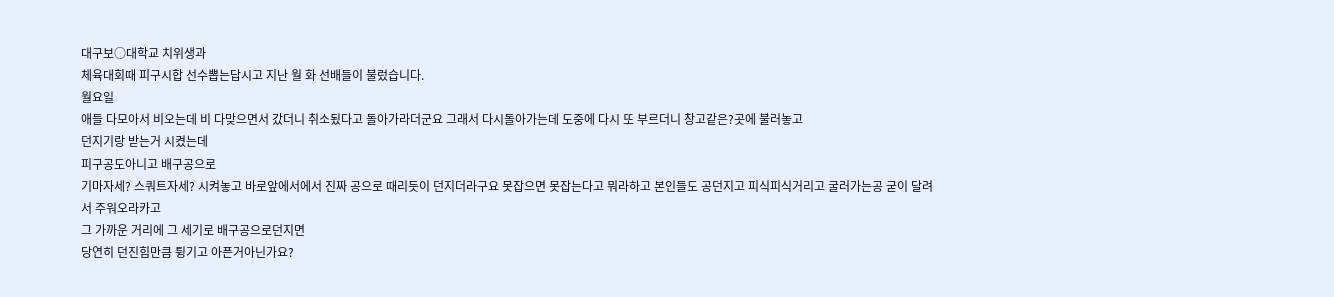대구보○대학교 치위생과
체육대회때 피구시합 선수뽑는답시고 지난 월 화 선배들이 불렀습니다.
월요일
애들 다모아서 비오는데 비 다맞으면서 갔더니 취소됬다고 돌아가라더군요 그래서 다시돌아가는데 도중에 다시 또 부르더니 창고같은?곳에 불러놓고
던지기랑 받는거 시켰는데
피구공도아니고 배구공으로
기마자세? 스쿼트자세? 시켜놓고 바로앞에서에서 진짜 공으로 때리듯이 던지더라구요 못잡으면 못잡는다고 뭐라하고 본인들도 공던지고 피식피식거리고 굴러가는공 굳이 달려서 주워오라카고
그 가까운 거리에 그 세기로 배구공으로던지면
당연히 던진힘만큼 튕기고 아픈거아닌가요?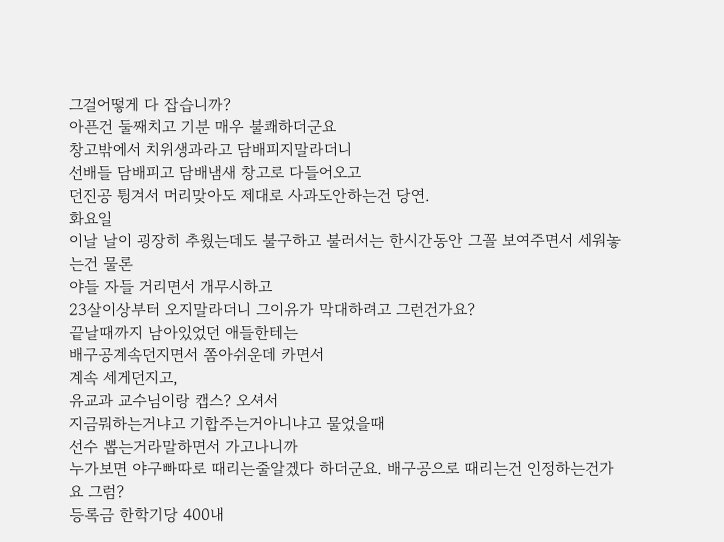그걸어떻게 다 잡습니까?
아픈건 둘째치고 기분 매우 불쾌하더군요
창고밖에서 치위생과라고 담배피지말라더니
선배들 담배피고 담배냄새 창고로 다들어오고
던진공 튕겨서 머리맞아도 제대로 사과도안하는건 당연.
화요일
이날 날이 굉장히 추웠는데도 불구하고 불러서는 한시간동안 그꼴 보여주면서 세워놓는건 물론
야들 자들 거리면서 개무시하고
23살이상부터 오지말라더니 그이유가 막대하려고 그런건가요?
끝날때까지 남아있었던 애들한테는
배구공계속던지면서 쫌아쉬운데 카면서
계속 세게던지고,
유교과 교수님이랑 캡스? 오셔서
지금뭐하는거냐고 기합주는거아니냐고 물었을때
선수 뽑는거라말하면서 가고나니까
누가보면 야구빠따로 때리는줄알겠다 하더군요. 배구공으로 때리는건 인정하는건가요 그럼?
등록금 한학기당 400내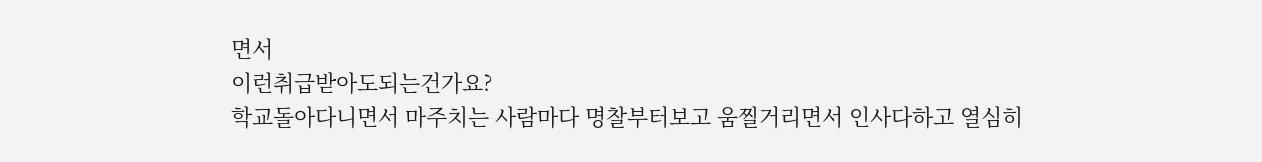면서
이런취급받아도되는건가요?
학교돌아다니면서 마주치는 사람마다 명찰부터보고 움찔거리면서 인사다하고 열심히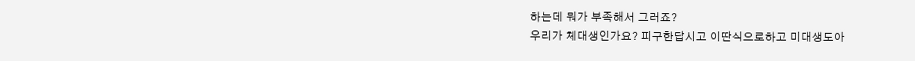하는데 뭐가 부족해서 그러죠?
우리가 체대생인가요? 피구한답시고 이딴식으로하고 미대생도아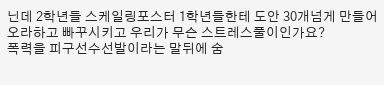닌데 2학년들 스케일링포스터 1학년들한테 도안 30개넘게 만들어오라하고 빠꾸시키고 우리가 무슨 스트레스풀이인가요?
폭력을 피구선수선발이라는 말뒤에 숨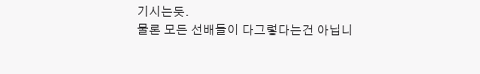기시는듯.
물론 모든 선배들이 다그렇다는건 아닙니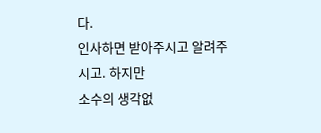다.
인사하면 받아주시고 알려주시고. 하지만
소수의 생각없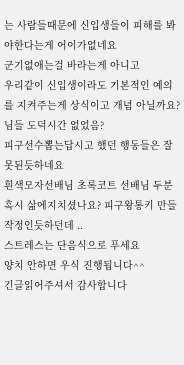는 사람들때문에 신입생들이 피해를 봐야한다는게 어이가없네요
군기없애는걸 바라는게 아니고
우리같이 신입생이라도 기본적인 예의를 지켜주는게 상식이고 개념 아닐까요? 님들 도덕시간 없었음?
피구선수뽑는답시고 했던 행동들은 잘못된듯하네요
흰색모자선배님 초록코트 선배님 두분 혹시 삶에지치셨나요? 피구왕통키 만들작정인듯하던데 ..
스트레스는 단음식으로 푸세요
양치 안하면 우식 진행됩니다^^
긴글읽어주셔서 감사합니다